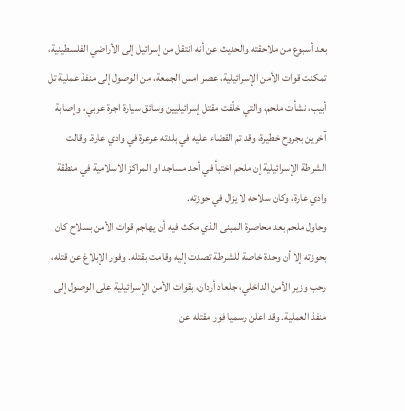بعد أسبوع من ملاحقته والحديث عن أنه انتقل من إسرائيل إلى الأراضي الفلسطينية، تمكنت قوات الأمن الإسرائيلية، عصر امس الجمعة، من الوصول إلى منفذ عملية تل أبيب، نشأت ملحم، والتي خلّفت مقتل إسرائيليين وسائق سيارة اجرة عربي، وإصابة آخرين بجروح خطيرة، وقد تم القضاء عليه في بلدته عرعرة في وادي عارة. وقالت الشرطة الإسرائيلية إن ملحم اختبأ في أحد مساجد او المراكز الاسلامية في منطقة وادي عارة، وكان سلاحه لا يزال في حوزته.
وحاول ملحم بعد محاصرة المبنى الذي مكث فيه أن يهاجم قوات الأمن بسلاح كان بحوزته إلا أن وحدة خاصة للشرطة تصدت إليه وقامت بقتله. وفور الإبلاغ عن قتله، رحب وزير الأمن الداخلي، جلعاد أردان، بقوات الأمن الإسرائيلية على الوصول إلى منفذ العملية. وقد اعلن رسميا فور مقتله عن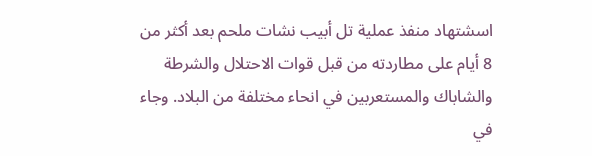اسشتهاد منفذ عملية تل أبيب نشات ملحم بعد أكثر من 8 أيام على مطاردته من قبل قوات الاحتلال والشرطة والشاباك والمستعربين في انحاء مختلفة من البلاد. وجاء في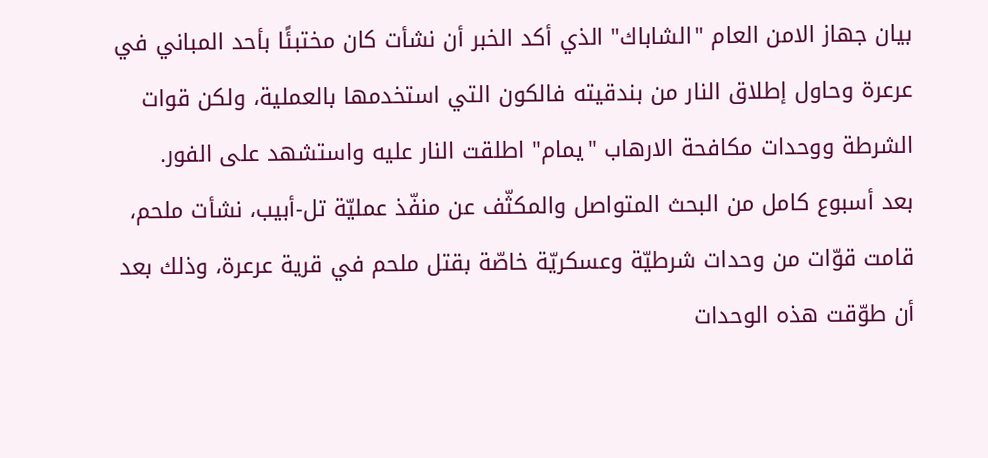بيان جهاز الامن العام "الشاباك" الذي أكد الخبر أن نشأت كان مختبئًا بأحد المباني في عرعرة وحاول إطلاق النار من بندقيته فالكون التي استخدمها بالعملية، ولكن قوات الشرطة ووحدات مكافحة الارهاب "يمام" اطلقت النار عليه واستشهد على الفور.
بعد أسبوع كامل من البحث المتواصل والمكثّف عن منفّذ عمليّة تل-أبيب، نشأت ملحم، قامت قوّات من وحدات شرطيّة وعسكريّة خاصّة بقتل ملحم في قرية عرعرة، وذلك بعد أن طوّقت هذه الوحدات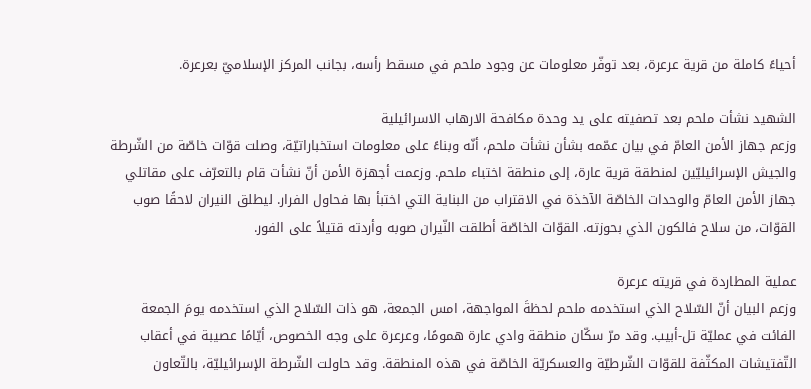أحياءً كاملة من قرية عرعرة، بعد توفّر معلومات عن وجود ملحم في مسقط رأسه، بجانب المركز الإسلاميّ بعرعرة.

الشهيد نشأت ملحم بعد تصفيته على يد وحدة مكافحة الارهاب الاسرائيلية
وزعم جهاز الأمن العامّ في بيان عمّمه بشأن نشأت ملحم، أنّه وبناءً على معلومات استخباراتيّة، وصلت قوّات خاصّة من الشّرطة والجيش الإسرائيليّين لمنطقة قرية عارة، إلى منطقة اختباء ملحم. وزعمت أجهزة الأمن أنّ نشأت قام بالتعرّف على مقاتلي جهاز الأمن العامّ والوحدات الخاصّة الآخذة في الاقتراب من البناية التي اختبأ بها فحاول الفرار. ليطلق النيران لاحقًا صوب القوّات، من سلاح فالكون الذي بحوزته. القوّات الخاصّة أطلقت النّيران صوبه وأردته قتيلاً على الفور.

عملية المطاردة في قريته عرعرة
وزعم البيان أنّ السّلاح الذي استخدمه ملحم لحظةَ المواجهة، امس الجمعة، هو ذات السّلاح الذي استخدمه يومَ الجمعة الفائت في عمليّة تل-أبيب. وقد مرّ سكّان منطقة وادي عارة همومًا، وعرعرة على وجه الخصوص، أيّامًا عصيبة في أعقاب التّفتيشات المكثّفة للقوّات الشّرطيّة والعسكريّة الخاصّة في هذه المنطقة. وقد حاولت الشّرطة الإسرائيليّة، بالتّعاون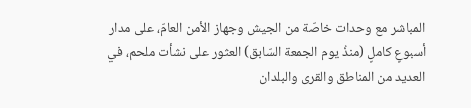المباشر مع وحدات خاصّة من الجيش وجهاز الأمن العامّ، على مدار أسبوعٍ كاملٍ (منذُ يوم الجمعة السّابق) العثور على نشأت ملحم، في العديد من المناطق والقرى والبلدان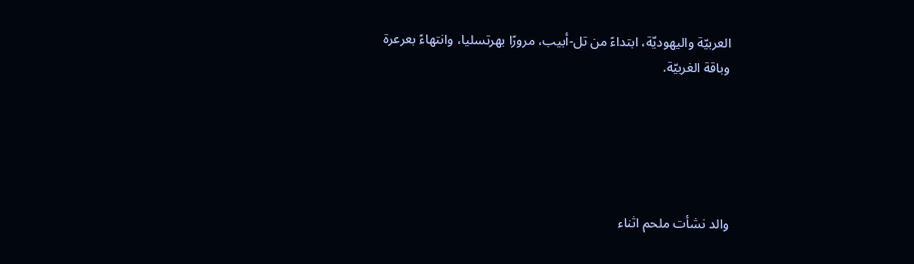العربيّة واليهوديّة، ابتداءً من تل-أبيب، مرورًا بهرتسليا، وانتهاءً بعرعرة وباقة الغربيّة.





والد نشأت ملحم اثناء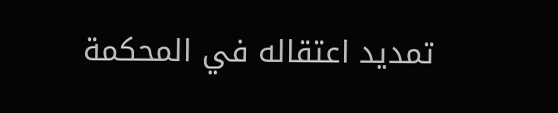تمديد اعتقاله في المحكمة